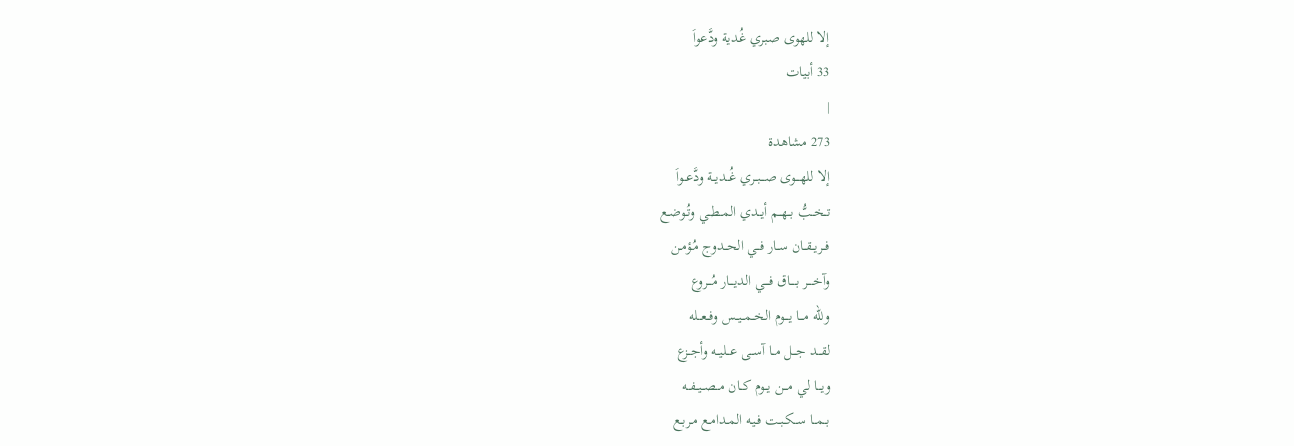إلا للهوى صبري غُدية ودَّعواَ
33 أبيات
|
273 مشاهدة
إلا للهـــوى صـــبــري غُــديــة ودَّعــواَ
تــخــبُّ بــهــم أيــدي المــطــي وتُـوضـع
فــريــقــان ســار فــي الحــدوج مُـؤمـن
وآخــــر بــــاق فــــي الديـــار مُـــروع
وللّه مـــا يـــوم الخــمــيــس وفــعــله
لقـــد جـــل مــا آســى عــليــه وأجــزع
ويـــا لي مـــن يــوم كــان مــصــيــفــه
بــمــا ســكـبـت فـيـه المـدامـع مـربـع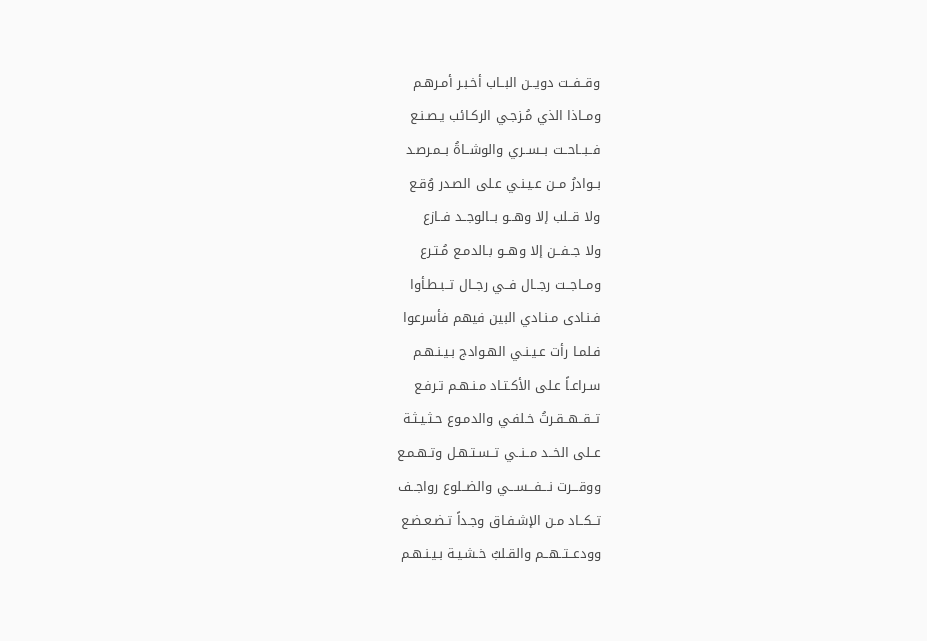وقــفــت دويــن البــاب أخـبـر أمـرهـم
ومــاذا الذي مُـزجـي الركـائب يـصـنـع
فــبــاحــت بــســري والوشــاةُ بــمـرصـد
بــوادرُ مــن عـيـنـي عـلى الصـدر وُقـع
ولا قــلب إلا وهــو بــالوجــد فــازع
ولا جــفــن إلا وهــو بـالدمـع مُـتـرع
ومــاجــت رجــال فــي رجــال تــبـطـأوا
فـنـادى مـنـادي البين فيهم فأسرعوا
فـلمـا رأت عـيـنـي الهـوادج بـيـنـهـم
سـراعـاً عـلى الأكـتـاد مـنـهـم تـرفـع
تــقــهــقـرتُ خـلفـي والدمـوع حـثـيـثـة
عــلى الخــد مــنــي تــسـتـهـل وتـهـمـع
ووقـــرت نـــفـــســـي والضــلوع رواجــف
تــكــاد مـن الإشـفـاق وجـداً تـضـعـضـع
وودعــتــهــم والقـلبُ خـشـيـة بـيـنـهـم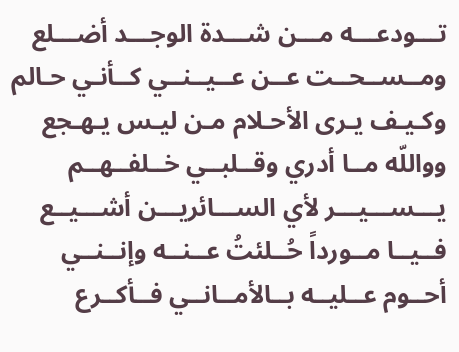تـــودعـــه مـــن شـــدة الوجـــد أضـــلع
ومــســحــت عــن عــيــنــي كــأنـي حـالم
وكـيـف يـرى الأحـلام مـن ليـس يـهـجع
وواللّه مــا أدري وقــلبــي خــلفــهــم
يـــســـيـــر لأي الســـائريـــن أشـــيــع
فــيــا مــورداً حُــلئتُ عــنــه وإنــنــي
أحــوم عــليــه بــالأمــانــي فــأكــرع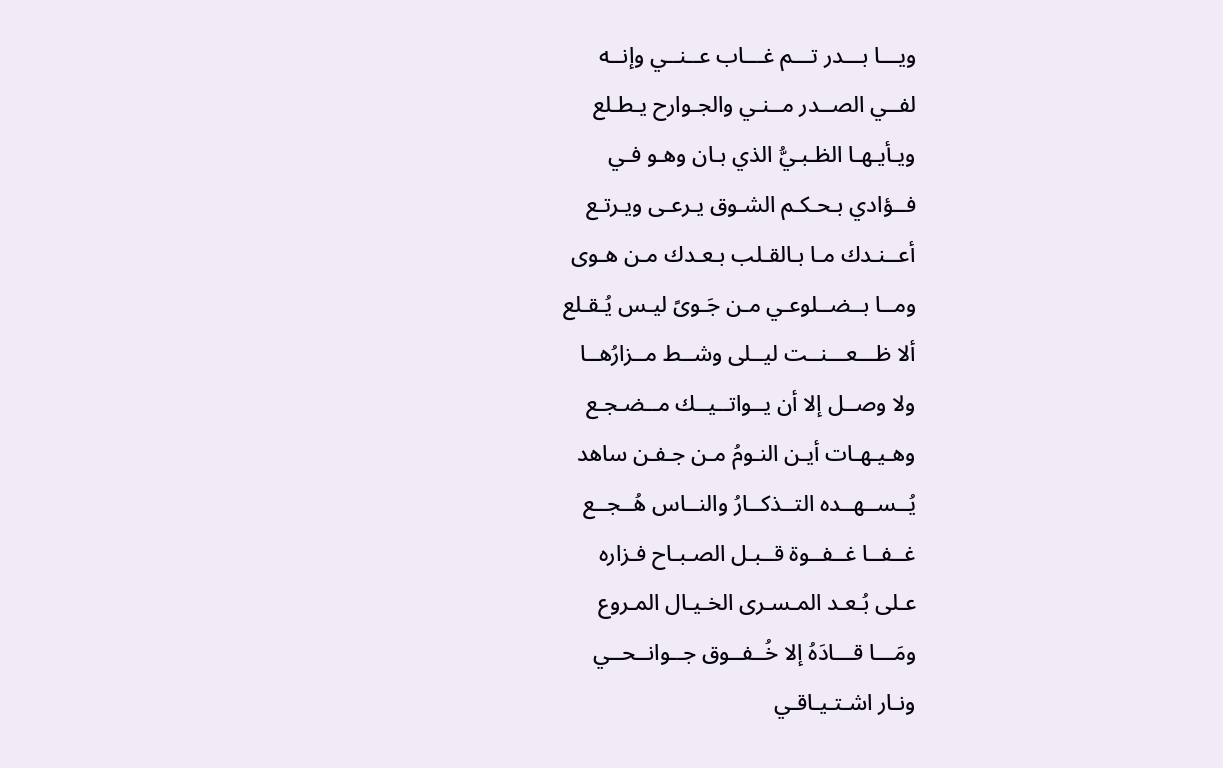ويـــا بـــدر تـــم غـــاب عــنــي وإنــه
لفــي الصــدر مــنـي والجـوارح يـطـلع
ويـأيـهـا الظـبـيُّ الذي بـان وهـو فـي
فــؤادي بـحـكـم الشـوق يـرعـى ويـرتـع
أعــنـدك مـا بـالقـلب بـعـدك مـن هـوى
ومــا بــضــلوعـي مـن جَـوىً ليـس يُـقـلع
ألا ظـــعـــنــت ليــلى وشــط مــزارُهــا
ولا وصــل إلا أن يــواتــيــك مــضـجـع
وهـيـهـات أيـن النـومُ مـن جـفـن ساهد
يُــســهــده التــذكــارُ والنــاس هُــجــع
غــفــا غــفــوة قــبـل الصـبـاح فـزاره
عـلى بُـعـد المـسـرى الخـيـال المـروع
ومَـــا قـــادَهُ إلا خُــفــوق جــوانــحــي
ونـار اشـتـيـاقـي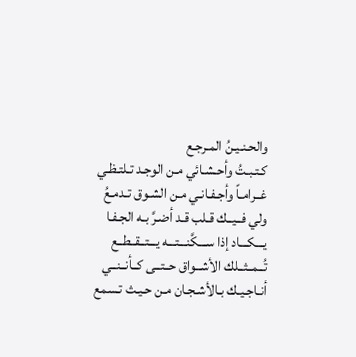والحـنـيـنُ المـرجـع
كـتـبـتُ وأحـشـائي مـن الوجـد تـلتـظـي
غــرامـاً وأجـفـانـي مـن الشـوق تـدمـعُ
ولي فــيــك قـلب قـد أضـرَّ بـه الجـفـا
يـــكـــاد إذا ســـكَّنـــتـــه يـــتــقــطــع
تُــمــثــلك الأشــواق حــتــى كــأنــنــي
أنـاجـيـك بـالأشـجـان مـن حـيـث تـسمع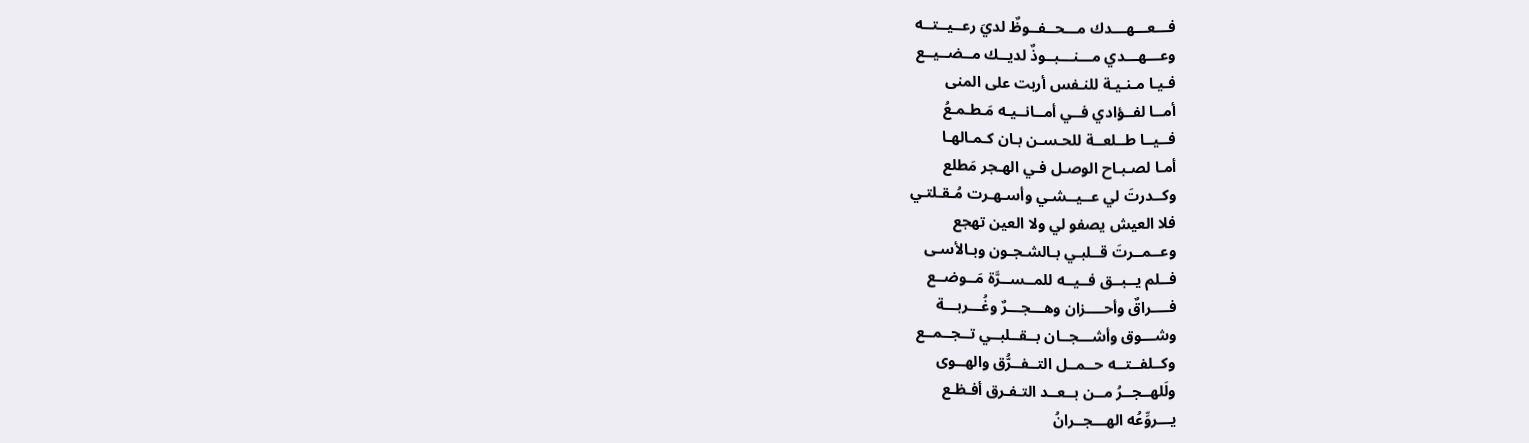فـــعـــهـــدك مـــحــفــوظٌ لديَ رعــيــتــه
وعـــهـــدي مـــنـــبــوذٌ لديــك مــضــيــع
فـيـا مـنـيـة للنـفس أربت على المنى
أمــا لفــؤادي فــي أمــانــيـه مَـطـمـعُ
فــيــا طــلعــة للحـسـن بـان كـمـالهـا
أمـا لصـبـاح الوصـل فـي الهـجر مَطلع
وكــدرتَ لي عــيــشـي وأسـهـرت مُـقـلتـي
فلا العيش يصفو لي ولا العين تهجع
وعــمــرتَ قــلبـي بـالشـجـون وبـالأسـى
فــلم يــبــق فــيــه للمــســرَّة مَــوضــع
فــــراقٌ وأحــــزان وهـــجـــرٌ وغُـــربـــة
وشـــوق وأشـــجــان بــقــلبــي تــجــمــع
وكــلفــتــه حــمــل التــفــرُّق والهــوى
ولَلهــجــرُ مــن بــعــد التـفـرق أفـظـع
يـــروِّعُه الهـــجــرانُ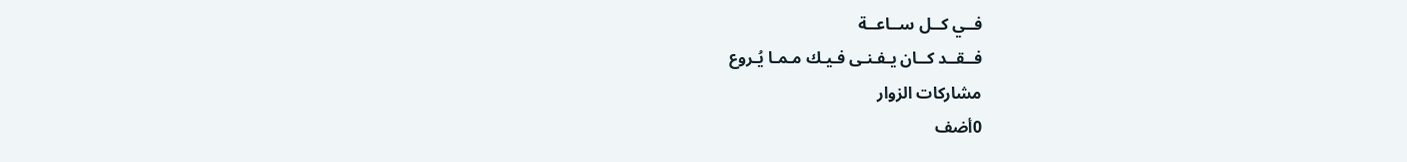فــي كــل ســاعــة
فــقــد كــان يـفـنـى فـيـك مـمـا يُـروع
مشاركات الزوار
0أضف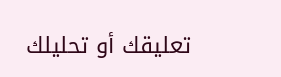تعليقك أو تحليلك